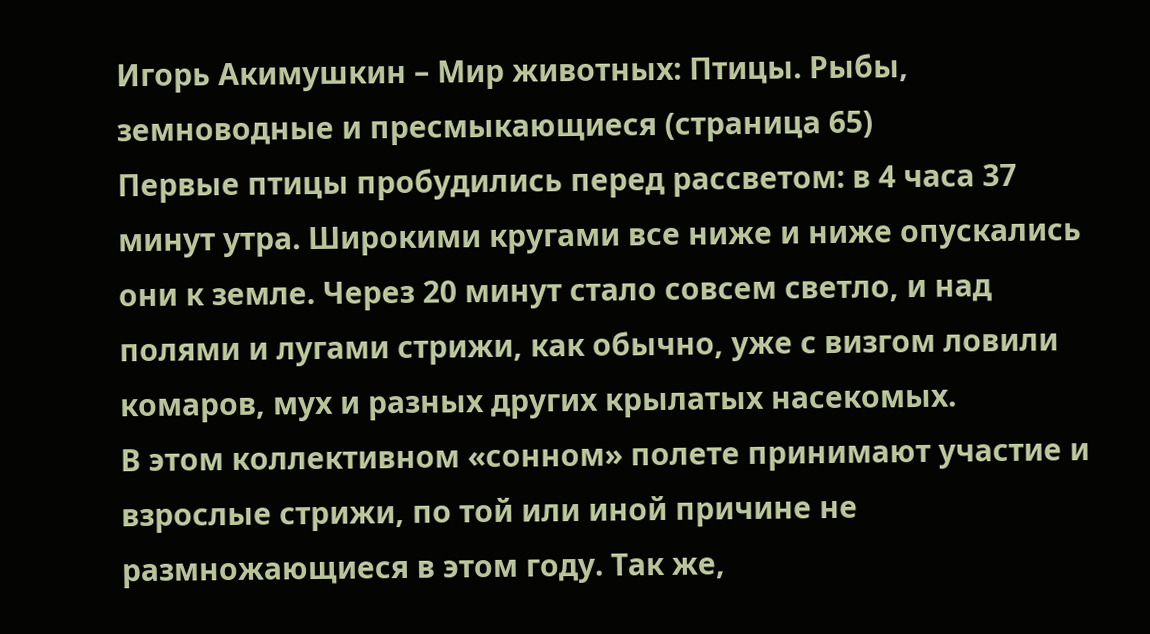Игорь Акимушкин – Мир животных: Птицы. Рыбы, земноводные и пресмыкающиеся (страница 65)
Первые птицы пробудились перед рассветом: в 4 часа 37 минут утра. Широкими кругами все ниже и ниже опускались они к земле. Через 20 минут стало совсем светло, и над полями и лугами стрижи, как обычно, уже с визгом ловили комаров, мух и разных других крылатых насекомых.
В этом коллективном «сонном» полете принимают участие и взрослые стрижи, по той или иной причине не размножающиеся в этом году. Так же,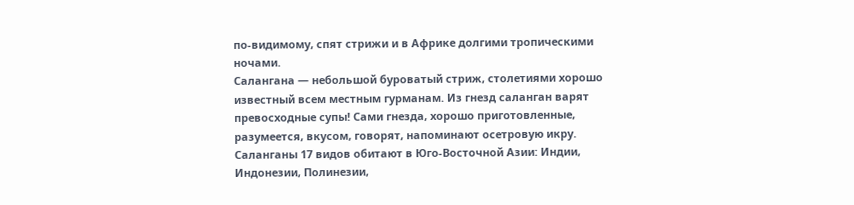по-видимому, спят стрижи и в Африке долгими тропическими ночами.
Салангана — небольшой буроватый стриж, столетиями хорошо известный всем местным гурманам. Из гнезд саланган варят превосходные супы! Сами гнезда, хорошо приготовленные, разумеется, вкусом, говорят, напоминают осетровую икру. Саланганы 17 видов обитают в Юго-Восточной Азии: Индии, Индонезии, Полинезии,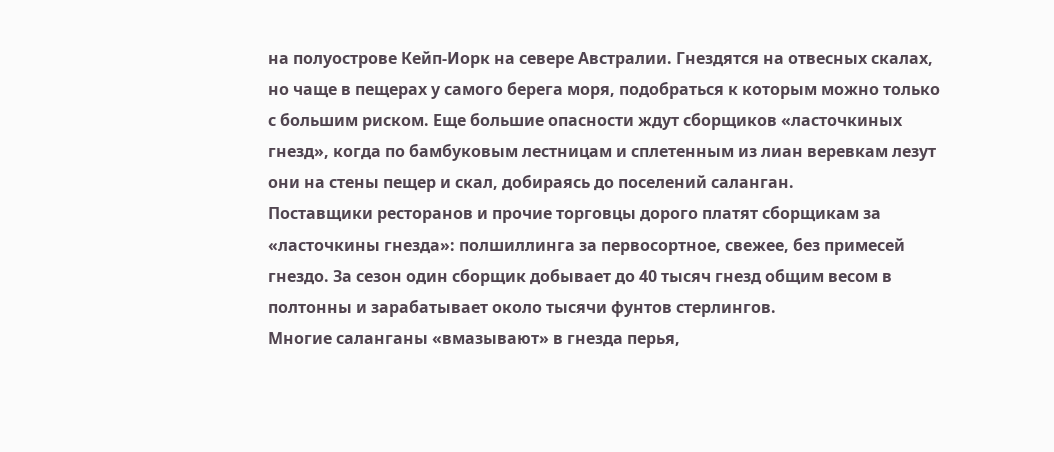на полуострове Кейп-Иорк на севере Австралии. Гнездятся на отвесных скалах, но чаще в пещерах у самого берега моря, подобраться к которым можно только с большим риском. Еще большие опасности ждут сборщиков «ласточкиных гнезд», когда по бамбуковым лестницам и сплетенным из лиан веревкам лезут они на стены пещер и скал, добираясь до поселений саланган.
Поставщики ресторанов и прочие торговцы дорого платят сборщикам за «ласточкины гнезда»: полшиллинга за первосортное, свежее, без примесей гнездо. За сезон один сборщик добывает до 40 тысяч гнезд общим весом в полтонны и зарабатывает около тысячи фунтов стерлингов.
Многие саланганы «вмазывают» в гнезда перья,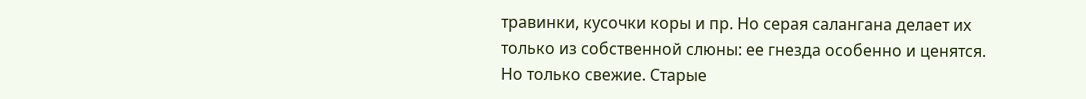травинки, кусочки коры и пр. Но серая салангана делает их только из собственной слюны: ее гнезда особенно и ценятся. Но только свежие. Старые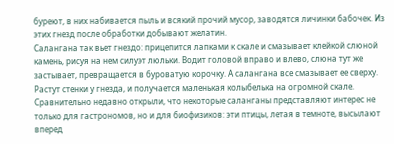буреют, в них набивается пыль и всякий прочий мусор, заводятся личинки бабочек. Из этих гнезд после обработки добывают желатин.
Салангана так вьет гнездо: прицепится лапками к скале и смазывает клейкой слюной камень, рисуя на нем силуэт люльки. Водит головой вправо и влево, слюна тут же застывает, превращается в буроватую корочку. А салангана все смазывает ее сверху. Растут стенки у гнезда, и получается маленькая колыбелька на огромной скале.
Сравнительно недавно открыли, что некоторые саланганы представляют интерес не только для гастрономов, но и для биофизиков: эти птицы, летая в темноте, высылают вперед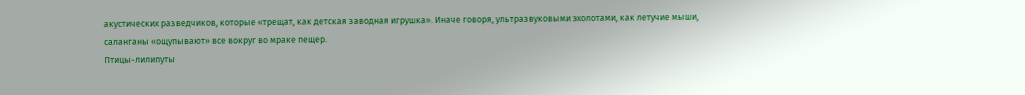акустических разведчиков, которые «трещат, как детская заводная игрушка». Иначе говоря, ультразвуковыми эхолотами, как летучие мыши, саланганы «ощупывают» все вокруг во мраке пещер.
Птицы-лилипуты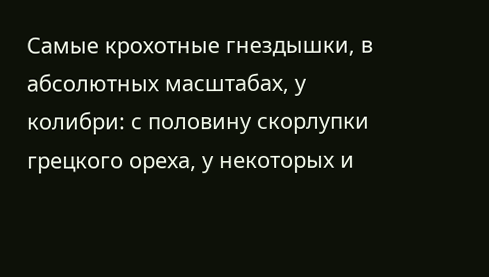Самые крохотные гнездышки, в абсолютных масштабах, у колибри: с половину скорлупки грецкого ореха, у некоторых и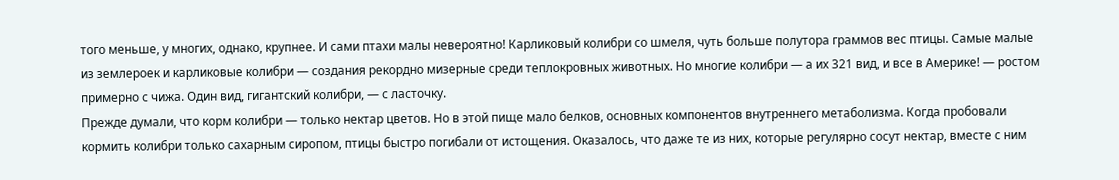того меньше, у многих, однако, крупнее. И сами птахи малы невероятно! Карликовый колибри со шмеля, чуть больше полутора граммов вес птицы. Самые малые из землероек и карликовые колибри — создания рекордно мизерные среди теплокровных животных. Но многие колибри — а их 321 вид, и все в Америке! — ростом примерно с чижа. Один вид, гигантский колибри, — с ласточку.
Прежде думали, что корм колибри — только нектар цветов. Но в этой пище мало белков, основных компонентов внутреннего метаболизма. Когда пробовали кормить колибри только сахарным сиропом, птицы быстро погибали от истощения. Оказалось, что даже те из них, которые регулярно сосут нектар, вместе с ним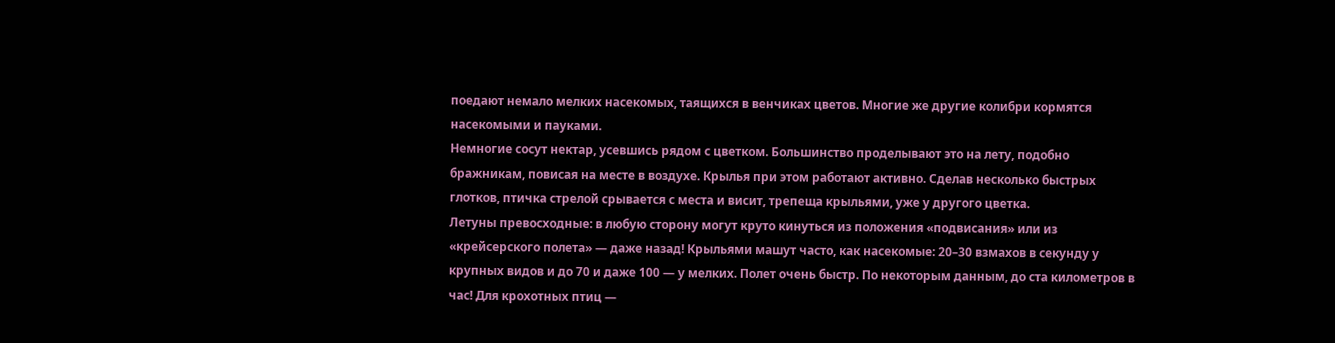поедают немало мелких насекомых, таящихся в венчиках цветов. Многие же другие колибри кормятся насекомыми и пауками.
Немногие сосут нектар, усевшись рядом с цветком. Большинство проделывают это на лету, подобно бражникам, повисая на месте в воздухе. Крылья при этом работают активно. Сделав несколько быстрых глотков, птичка стрелой срывается с места и висит, трепеща крыльями, уже у другого цветка.
Летуны превосходные: в любую сторону могут круто кинуться из положения «подвисания» или из «крейсерского полета» — даже назад! Крыльями машут часто, как насекомые: 20–30 взмахов в секунду у крупных видов и до 70 и даже 100 — у мелких. Полет очень быстр. По некоторым данным, до ста километров в час! Для крохотных птиц —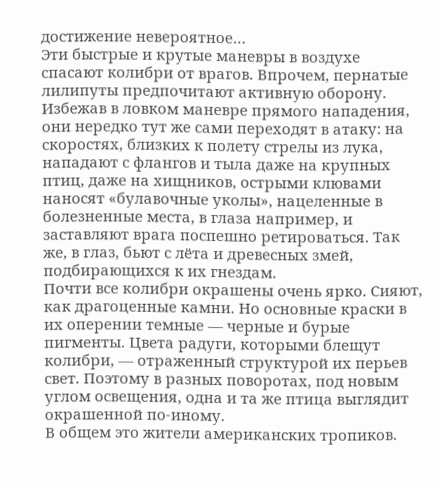достижение невероятное…
Эти быстрые и крутые маневры в воздухе спасают колибри от врагов. Впрочем, пернатые лилипуты предпочитают активную оборону. Избежав в ловком маневре прямого нападения, они нередко тут же сами переходят в атаку: на скоростях, близких к полету стрелы из лука, нападают с флангов и тыла даже на крупных птиц, даже на хищников, острыми клювами наносят «булавочные уколы», нацеленные в болезненные места, в глаза например, и заставляют врага поспешно ретироваться. Так же, в глаз, бьют с лёта и древесных змей, подбирающихся к их гнездам.
Почти все колибри окрашены очень ярко. Сияют, как драгоценные камни. Но основные краски в их оперении темные — черные и бурые пигменты. Цвета радуги, которыми блещут колибри, — отраженный структурой их перьев свет. Поэтому в разных поворотах, под новым углом освещения, одна и та же птица выглядит окрашенной по-иному.
В общем это жители американских тропиков.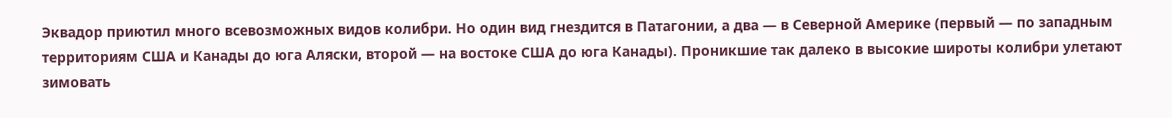Эквадор приютил много всевозможных видов колибри. Но один вид гнездится в Патагонии, а два — в Северной Америке (первый — по западным территориям США и Канады до юга Аляски, второй — на востоке США до юга Канады). Проникшие так далеко в высокие широты колибри улетают зимовать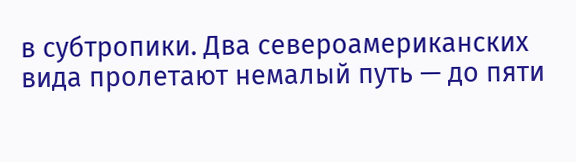в субтропики. Два североамериканских вида пролетают немалый путь — до пяти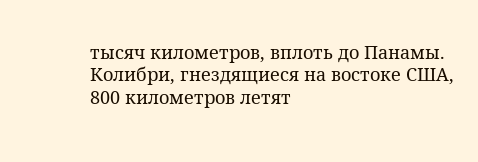тысяч километров, вплоть до Панамы. Колибри, гнездящиеся на востоке США, 800 километров летят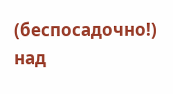(беспосадочно!) над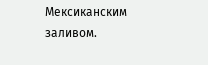Мексиканским заливом.